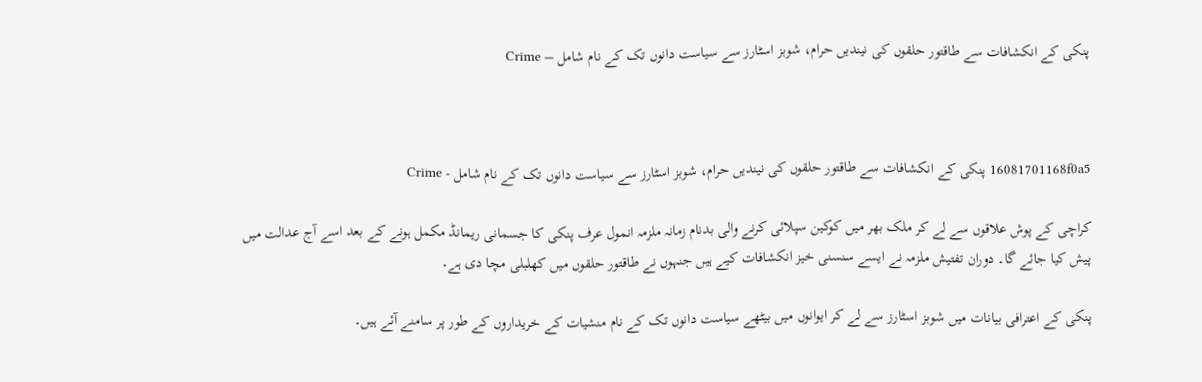پنکی کے انکشافات سے طاقتور حلقوں کی نیندیں حرام، شوبز اسٹارز سے سیاست دانوں تک کے نام شامل – Crime



16081701168f0a5 پنکی کے انکشافات سے طاقتور حلقوں کی نیندیں حرام، شوبز اسٹارز سے سیاست دانوں تک کے نام شامل - Crime

کراچی کے پوش علاقوں سے لے کر ملک بھر میں کوکین سپلائی کرنے والی بدنام زمانہ ملزمہ انمول عرف پنکی کا جسمانی ریمانڈ مکمل ہونے کے بعد اسے آج عدالت میں پیش کیا جائے گا۔ دوران تفتیش ملزمہ نے ایسے سنسنی خیز انکشافات کیے ہیں جنہوں نے طاقتور حلقوں میں کھلبلی مچا دی ہے۔

پنکی کے اعترافی بیانات میں شوبز اسٹارز سے لے کر ایوانوں میں بیٹھے سیاست دانوں تک کے نام منشیات کے خریداروں کے طور پر سامنے آئے ہیں۔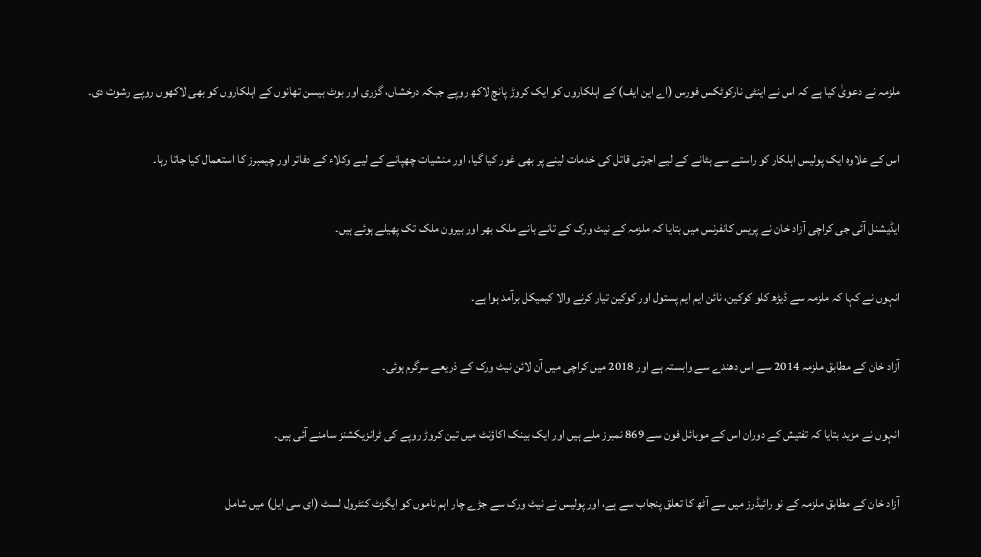ملزمہ نے دعویٰ کیا ہے کہ اس نے اینٹی نارکوٹکس فورس (اے این ایف) کے اہلکاروں کو ایک کروڑ پانچ لاکھ روپے جبکہ درخشاں، گزری اور بوٹ بیسن تھانوں کے اہلکاروں کو بھی لاکھوں روپے رشوت دی۔

اس کے علاوہ ایک پولیس اہلکار کو راستے سے ہٹانے کے لیے اجرتی قاتل کی خدمات لینے پر بھی غور کیا گیا، اور منشیات چھپانے کے لیے وکلاء کے دفاتر اور چیمبرز کا استعمال کیا جاتا رہا۔

ایڈیشنل آئی جی کراچی آزاد خان نے پریس کانفرنس میں بتایا کہ ملزمہ کے نیٹ ورک کے تانے بانے ملک بھر اور بیرون ملک تک پھیلے ہوئے ہیں۔

انہوں نے کہا کہ ملزمہ سے ڈیڑھ کلو کوکین، نائن ایم ایم پستول اور کوکین تیار کرنے والا کیمیکل برآمد ہوا ہے۔

آزاد خان کے مطابق ملزمہ 2014 سے اس دھندے سے وابستہ ہے اور 2018 میں کراچی میں آن لائن نیٹ ورک کے ذریعے سرگرم ہوئی۔

انہوں نے مزید بتایا کہ تفتیش کے دوران اس کے موبائل فون سے 869 نمبرز ملے ہیں اور ایک بینک اکاؤنٹ میں تین کروڑ روپے کی ٹرانزیکشنز سامنے آئی ہیں۔

آزاد خان کے مطابق ملزمہ کے نو رائیڈرز میں سے آٹھ کا تعلق پنجاب سے ہے، اور پولیس نے نیٹ ورک سے جڑے چار اہم ناموں کو ایگزٹ کنٹرول لسٹ (ای سی ایل) میں شامل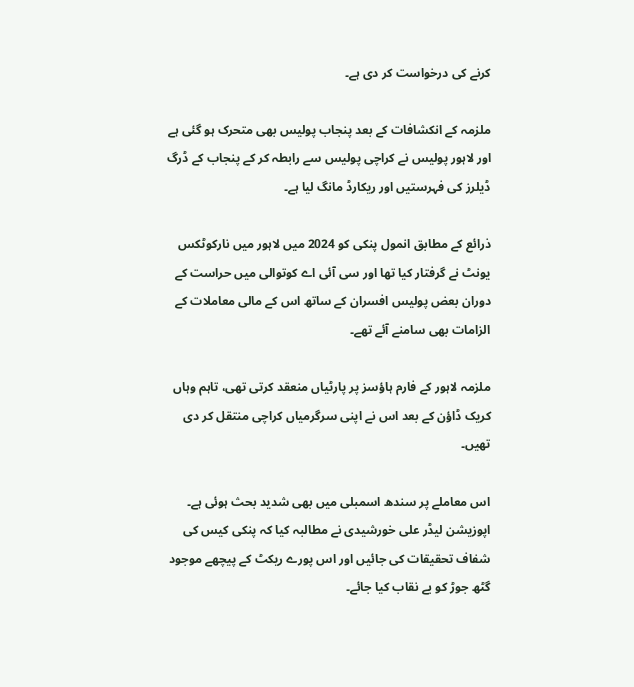کرنے کی درخواست کر دی ہے۔

ملزمہ کے انکشافات کے بعد پنجاب پولیس بھی متحرک ہو گئی ہے اور لاہور پولیس نے کراچی پولیس سے رابطہ کر کے پنجاب کے ڈرگ ڈیلرز کی فہرستیں اور ریکارڈ مانگ لیا ہے۔

ذرائع کے مطابق انمول پنکی کو 2024 میں لاہور میں نارکوٹکس یونٹ نے گرفتار کیا تھا اور سی آئی اے کوتوالی میں حراست کے دوران بعض پولیس افسران کے ساتھ اس کے مالی معاملات کے الزامات بھی سامنے آئے تھے۔

ملزمہ لاہور کے فارم ہاؤسز پر پارٹیاں منعقد کرتی تھی، تاہم وہاں کریک ڈاؤن کے بعد اس نے اپنی سرگرمیاں کراچی منتقل کر دی تھیں۔

اس معاملے پر سندھ اسمبلی میں بھی شدید بحث ہوئی ہے۔ اپوزیشن لیڈر علی خورشیدی نے مطالبہ کیا کہ پنکی کیس کی شفاف تحقیقات کی جائیں اور اس پورے ریکٹ کے پیچھے موجود گٹھ جوڑ کو بے نقاب کیا جائے۔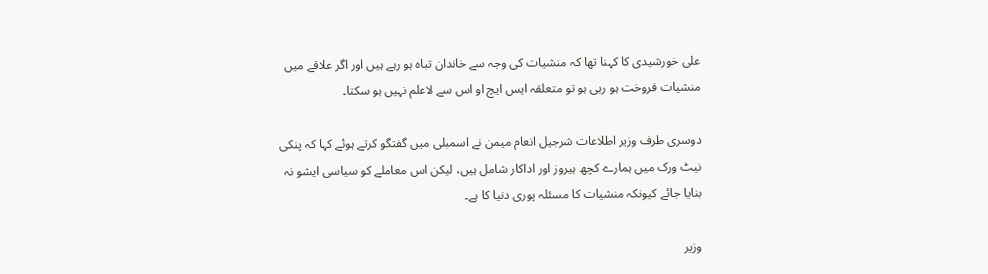علی خورشیدی کا کہنا تھا کہ منشیات کی وجہ سے خاندان تباہ ہو رہے ہیں اور اگر علاقے میں منشیات فروخت ہو رہی ہو تو متعلقہ ایس ایچ او اس سے لاعلم نہیں ہو سکتا۔

دوسری طرف وزیر اطلاعات شرجیل انعام میمن نے اسمبلی میں گفتگو کرتے ہوئے کہا کہ پنکی نیٹ ورک میں ہمارے کچھ ہیروز اور اداکار شامل ہیں، لیکن اس معاملے کو سیاسی ایشو نہ بنایا جائے کیونکہ منشیات کا مسئلہ پوری دنیا کا ہے۔

وزیر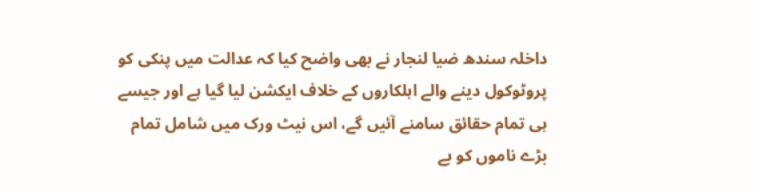داخلہ سندھ ضیا لنجار نے بھی واضح کیا کہ عدالت میں پنکی کو پروٹوکول دینے والے اہلکاروں کے خلاف ایکشن لیا گیا ہے اور جیسے ہی تمام حقائق سامنے آئیں گے، اس نیٹ ورک میں شامل تمام بڑے ناموں کو بے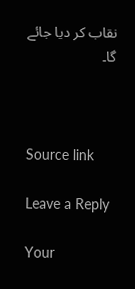نقاب کر دیا جائے گا۔



Source link

Leave a Reply

Your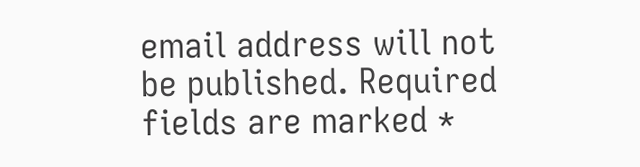email address will not be published. Required fields are marked *